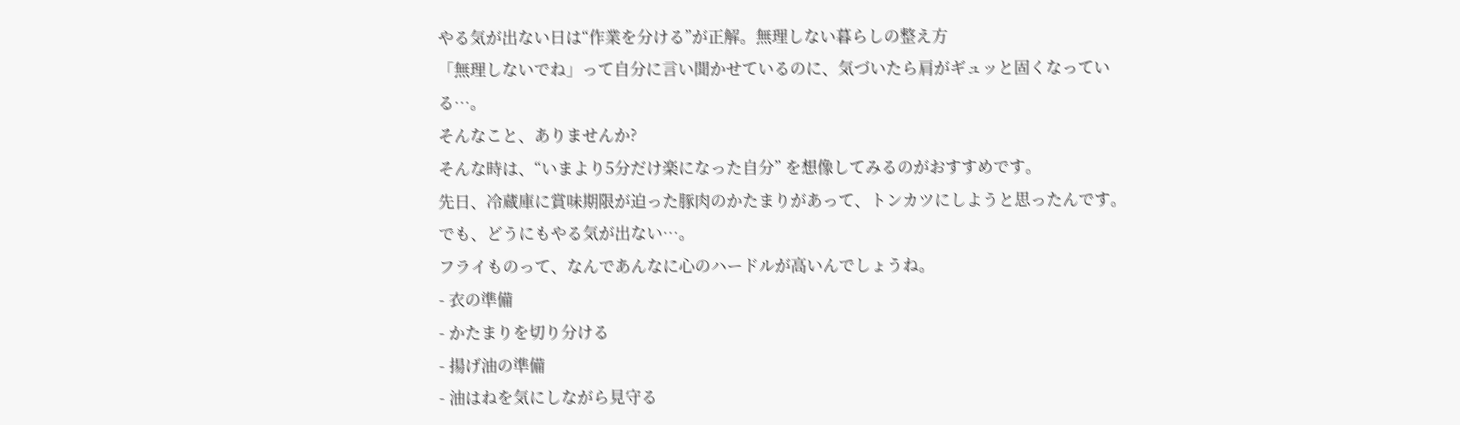やる気が出ない日は“作業を分ける”が正解。無理しない暮らしの整え方
「無理しないでね」って自分に言い聞かせているのに、気づいたら肩がギュッと固くなっている…。
そんなこと、ありませんか?
そんな時は、“いまより5分だけ楽になった自分” を想像してみるのがおすすめです。
先日、冷蔵庫に賞味期限が迫った豚肉のかたまりがあって、トンカツにしようと思ったんです。でも、どうにもやる気が出ない…。
フライものって、なんであんなに心のハードルが高いんでしょうね。
- 衣の準備
- かたまりを切り分ける
- 揚げ油の準備
- 油はねを気にしながら見守る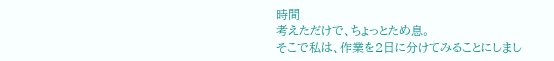時間
考えただけで、ちょっとため息。
そこで私は、作業を2日に分けてみることにしまし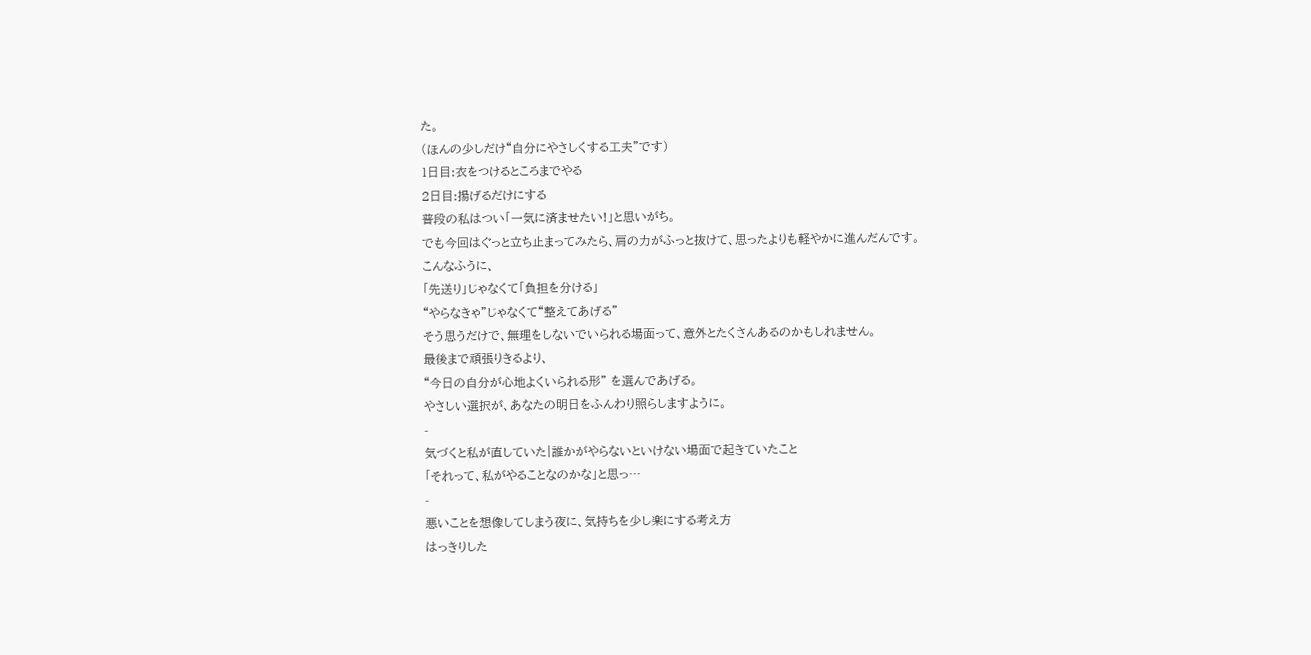た。
(ほんの少しだけ“自分にやさしくする工夫”です)
1日目:衣をつけるところまでやる
2日目:揚げるだけにする
普段の私はつい「一気に済ませたい!」と思いがち。
でも今回はぐっと立ち止まってみたら、肩の力がふっと抜けて、思ったよりも軽やかに進んだんです。
こんなふうに、
「先送り」じゃなくて「負担を分ける」
“やらなきゃ”じゃなくて“整えてあげる”
そう思うだけで、無理をしないでいられる場面って、意外とたくさんあるのかもしれません。
最後まで頑張りきるより、
“今日の自分が心地よくいられる形” を選んであげる。
やさしい選択が、あなたの明日をふんわり照らしますように。
-
気づくと私が直していた|誰かがやらないといけない場面で起きていたこと
「それって、私がやることなのかな」と思っ…
-
悪いことを想像してしまう夜に、気持ちを少し楽にする考え方
はっきりした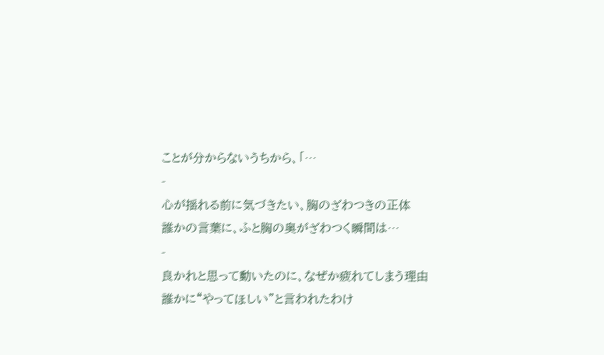ことが分からないうちから、「…
-
心が揺れる前に気づきたい、胸のざわつきの正体
誰かの言葉に、ふと胸の奥がざわつく瞬間は…
-
良かれと思って動いたのに、なぜか疲れてしまう理由
誰かに“やってほしい”と言われたわけ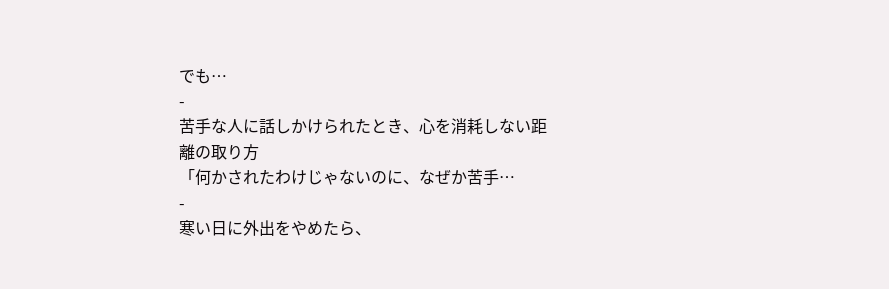でも…
-
苦手な人に話しかけられたとき、心を消耗しない距離の取り方
「何かされたわけじゃないのに、なぜか苦手…
-
寒い日に外出をやめたら、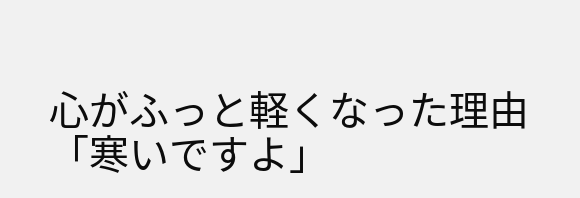心がふっと軽くなった理由
「寒いですよ」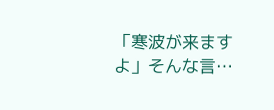「寒波が来ますよ」そんな言…